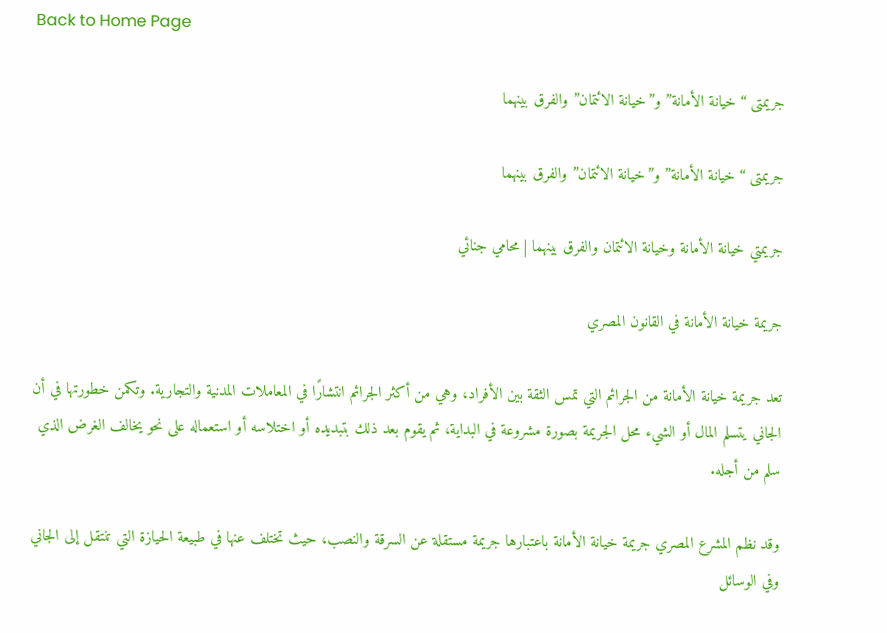Back to Home Page

جريمتى “خيانة الأمانة” و”خيانة الائتمان” والفرق بينهما

جريمتى “خيانة الأمانة” و”خيانة الائتمان” والفرق بينهما

جريمتي خيانة الأمانة وخيانة الائتمان والفرق بينهما | محامي جنائي

جريمة خيانة الأمانة في القانون المصري

تعد جريمة خيانة الأمانة من الجرائم التي تمس الثقة بين الأفراد، وهي من أكثر الجرائم انتشارًا في المعاملات المدنية والتجارية. وتكمن خطورتها في أن الجاني يتسلم المال أو الشيء محل الجريمة بصورة مشروعة في البداية، ثم يقوم بعد ذلك بتبديده أو اختلاسه أو استعماله على نحو يخالف الغرض الذي سلم من أجله.

وقد نظم المشرع المصري جريمة خيانة الأمانة باعتبارها جريمة مستقلة عن السرقة والنصب، حيث تختلف عنها في طبيعة الحيازة التي تنتقل إلى الجاني وفي الوسائل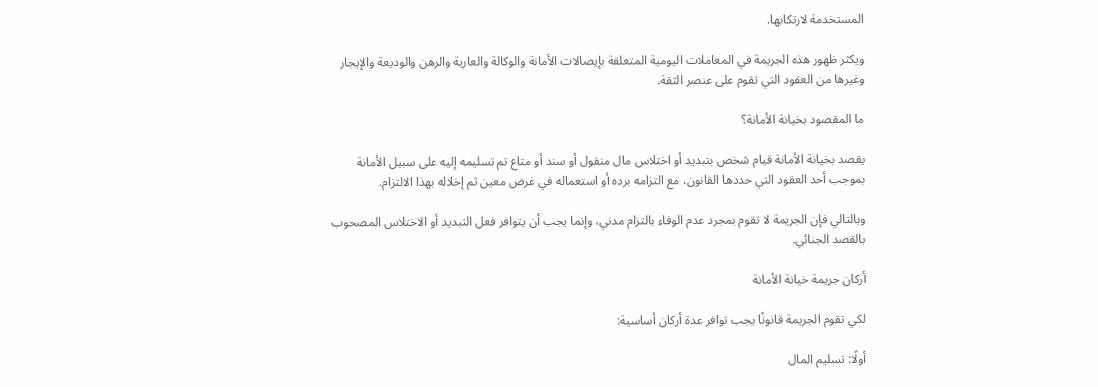المستخدمة لارتكابها.

ويكثر ظهور هذه الجريمة في المعاملات اليومية المتعلقة بإيصالات الأمانة والوكالة والعارية والرهن والوديعة والإيجار وغيرها من العقود التي تقوم على عنصر الثقة.

ما المقصود بخيانة الأمانة؟

يقصد بخيانة الأمانة قيام شخص بتبديد أو اختلاس مال منقول أو سند أو متاع تم تسليمه إليه على سبيل الأمانة بموجب أحد العقود التي حددها القانون، مع التزامه برده أو استعماله في غرض معين ثم إخلاله بهذا الالتزام.

وبالتالي فإن الجريمة لا تقوم بمجرد عدم الوفاء بالتزام مدني، وإنما يجب أن يتوافر فعل التبديد أو الاختلاس المصحوب بالقصد الجنائي.

أركان جريمة خيانة الأمانة

لكي تقوم الجريمة قانونًا يجب توافر عدة أركان أساسية:

أولًا: تسليم المال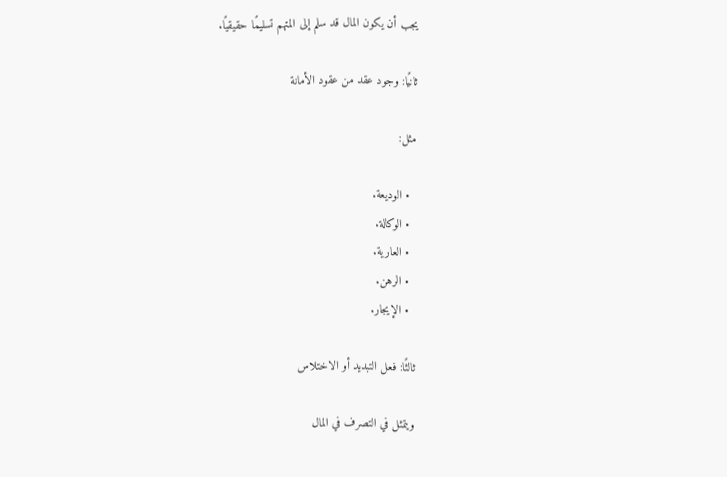يجب أن يكون المال قد سلم إلى المتهم تسليمًا حقيقيًا.

ثانيًا: وجود عقد من عقود الأمانة

مثل:

  • الوديعة.
  • الوكالة.
  • العارية.
  • الرهن.
  • الإيجار.

ثالثًا: فعل التبديد أو الاختلاس

ويتمثل في التصرف في المال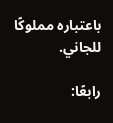باعتباره مملوكًا للجاني.

رابعًا: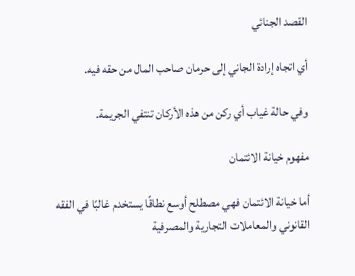القصد الجنائي

أي اتجاه إرادة الجاني إلى حرمان صاحب المال من حقه فيه.

وفي حالة غياب أي ركن من هذه الأركان تنتفي الجريمة.

مفهوم خيانة الائتمان

أما خيانة الائتمان فهي مصطلح أوسع نطاقًا يستخدم غالبًا في الفقه القانوني والمعاملات التجارية والمصرفية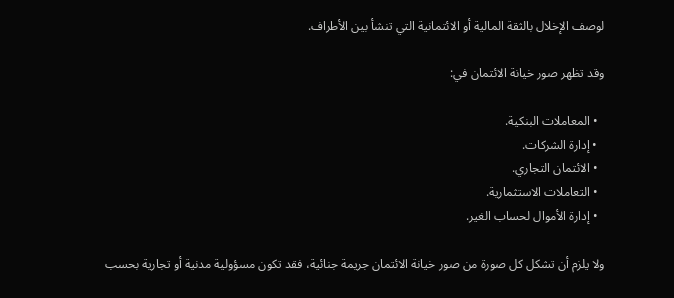لوصف الإخلال بالثقة المالية أو الائتمانية التي تنشأ بين الأطراف.

وقد تظهر صور خيانة الائتمان في:

  • المعاملات البنكية.
  • إدارة الشركات.
  • الائتمان التجاري.
  • التعاملات الاستثمارية.
  • إدارة الأموال لحساب الغير.

ولا يلزم أن تشكل كل صورة من صور خيانة الائتمان جريمة جنائية، فقد تكون مسؤولية مدنية أو تجارية بحسب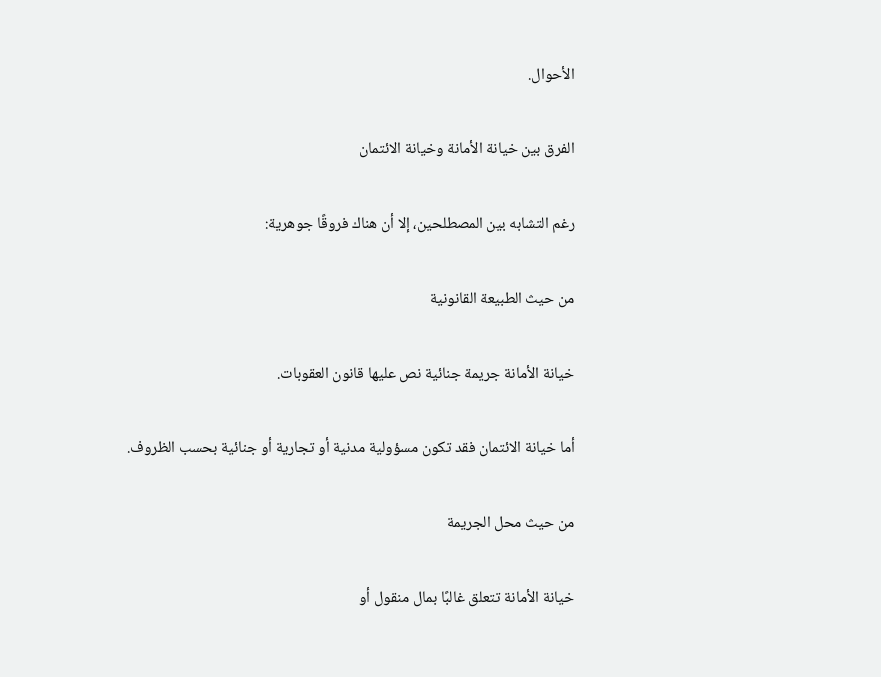الأحوال.

الفرق بين خيانة الأمانة وخيانة الائتمان

رغم التشابه بين المصطلحين، إلا أن هناك فروقًا جوهرية:

من حيث الطبيعة القانونية

خيانة الأمانة جريمة جنائية نص عليها قانون العقوبات.

أما خيانة الائتمان فقد تكون مسؤولية مدنية أو تجارية أو جنائية بحسب الظروف.

من حيث محل الجريمة

خيانة الأمانة تتعلق غالبًا بمال منقول أو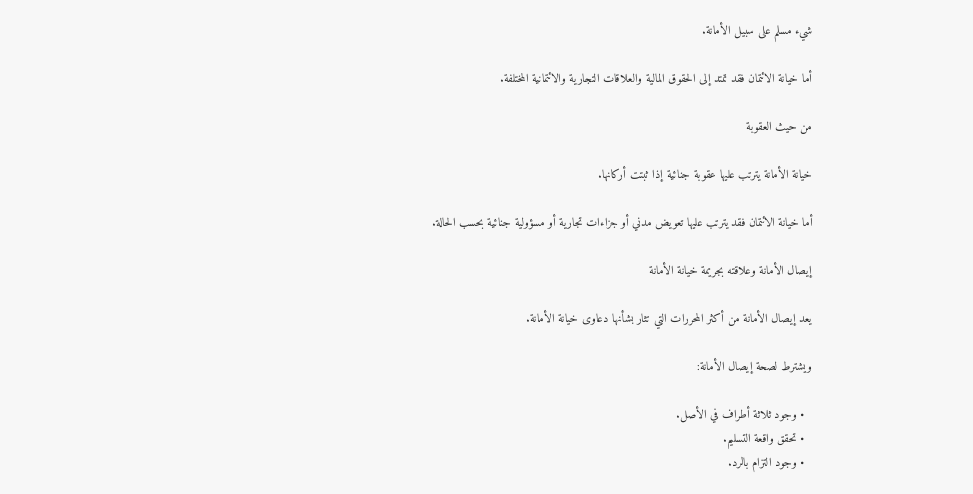شيء مسلم على سبيل الأمانة.

أما خيانة الائتمان فقد تمتد إلى الحقوق المالية والعلاقات التجارية والائتمانية المختلفة.

من حيث العقوبة

خيانة الأمانة يترتب عليها عقوبة جنائية إذا ثبتت أركانها.

أما خيانة الائتمان فقد يترتب عليها تعويض مدني أو جزاءات تجارية أو مسؤولية جنائية بحسب الحالة.

إيصال الأمانة وعلاقته بجريمة خيانة الأمانة

يعد إيصال الأمانة من أكثر المحررات التي تثار بشأنها دعاوى خيانة الأمانة.

ويشترط لصحة إيصال الأمانة:

  • وجود ثلاثة أطراف في الأصل.
  • تحقق واقعة التسليم.
  • وجود التزام بالرد.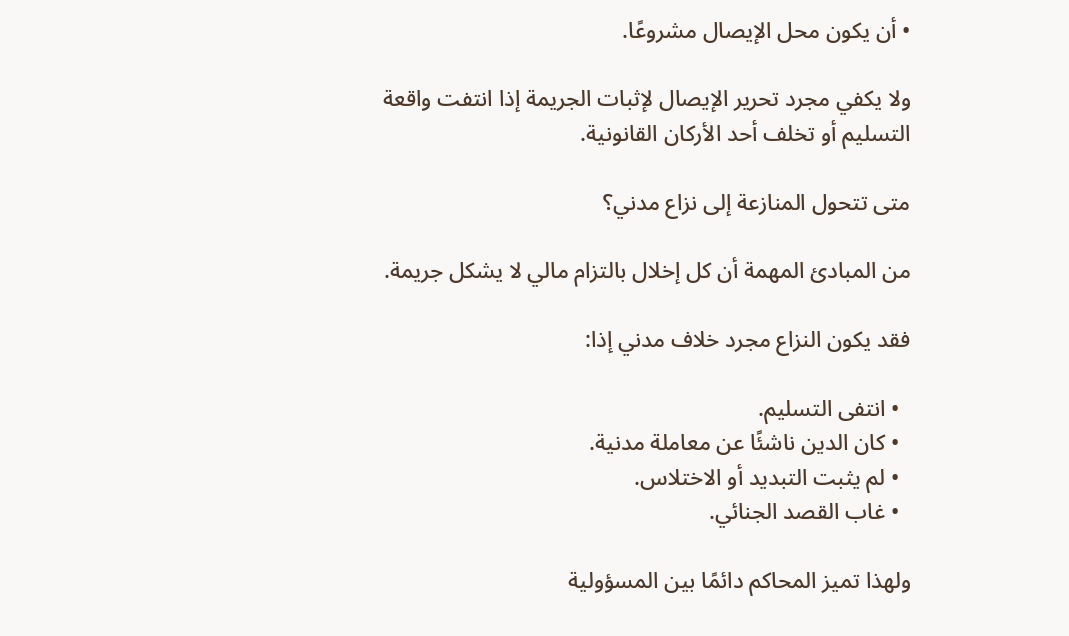• أن يكون محل الإيصال مشروعًا.

ولا يكفي مجرد تحرير الإيصال لإثبات الجريمة إذا انتفت واقعة التسليم أو تخلف أحد الأركان القانونية.

متى تتحول المنازعة إلى نزاع مدني؟

من المبادئ المهمة أن كل إخلال بالتزام مالي لا يشكل جريمة.

فقد يكون النزاع مجرد خلاف مدني إذا:

  • انتفى التسليم.
  • كان الدين ناشئًا عن معاملة مدنية.
  • لم يثبت التبديد أو الاختلاس.
  • غاب القصد الجنائي.

ولهذا تميز المحاكم دائمًا بين المسؤولية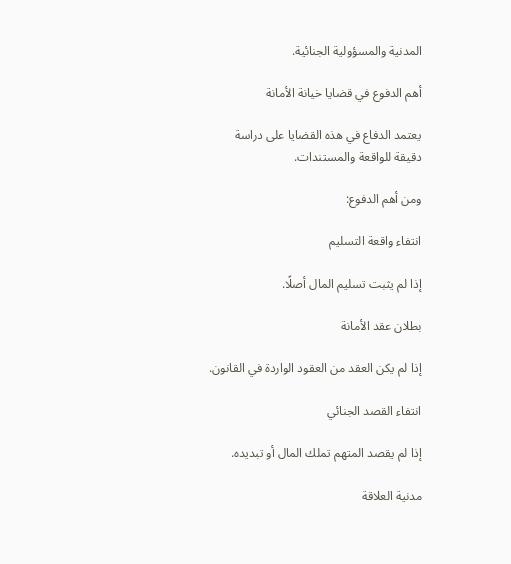المدنية والمسؤولية الجنائية.

أهم الدفوع في قضايا خيانة الأمانة

يعتمد الدفاع في هذه القضايا على دراسة دقيقة للواقعة والمستندات.

ومن أهم الدفوع:

انتفاء واقعة التسليم

إذا لم يثبت تسليم المال أصلًا.

بطلان عقد الأمانة

إذا لم يكن العقد من العقود الواردة في القانون.

انتفاء القصد الجنائي

إذا لم يقصد المتهم تملك المال أو تبديده.

مدنية العلاقة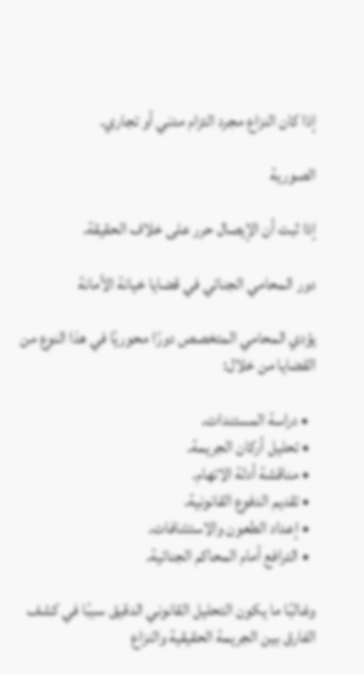إذا كان النزاع مجرد التزام مدني أو تجاري.

الصورية

إذا ثبت أن الإيصال حرر على خلاف الحقيقة.

دور المحامي الجنائي في قضايا خيانة الأمانة

يؤدي المحامي المتخصص دورًا محوريًا في هذا النوع من القضايا من خلال:

  • دراسة المستندات.
  • تحليل أركان الجريمة.
  • مناقشة أدلة الاتهام.
  • تقديم الدفوع القانونية.
  • إعداد الطعون والاستئنافات.
  • الترافع أمام المحاكم الجنائية.

وغالبًا ما يكون التحليل القانوني الدقيق سببًا في كشف الفارق بين الجريمة الحقيقية والنزاع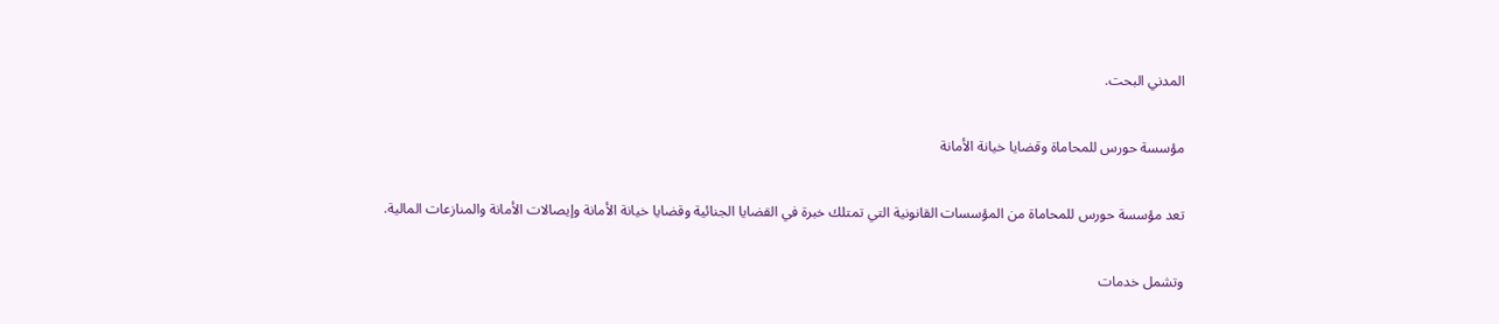المدني البحت.

مؤسسة حورس للمحاماة وقضايا خيانة الأمانة

تعد مؤسسة حورس للمحاماة من المؤسسات القانونية التي تمتلك خبرة في القضايا الجنائية وقضايا خيانة الأمانة وإيصالات الأمانة والمنازعات المالية.

وتشمل خدمات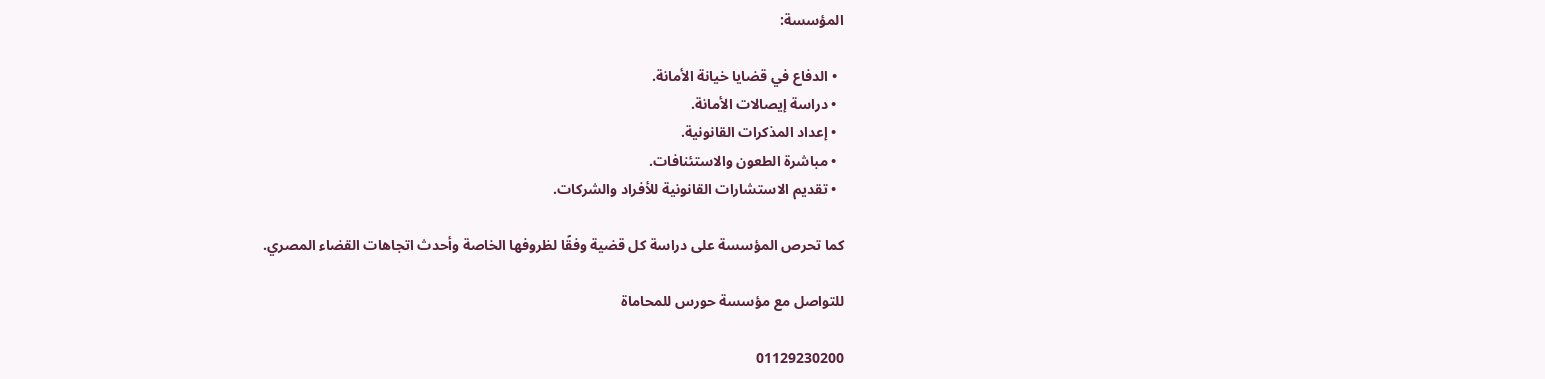المؤسسة:

  • الدفاع في قضايا خيانة الأمانة.
  • دراسة إيصالات الأمانة.
  • إعداد المذكرات القانونية.
  • مباشرة الطعون والاستئنافات.
  • تقديم الاستشارات القانونية للأفراد والشركات.

كما تحرص المؤسسة على دراسة كل قضية وفقًا لظروفها الخاصة وأحدث اتجاهات القضاء المصري.

للتواصل مع مؤسسة حورس للمحاماة

01129230200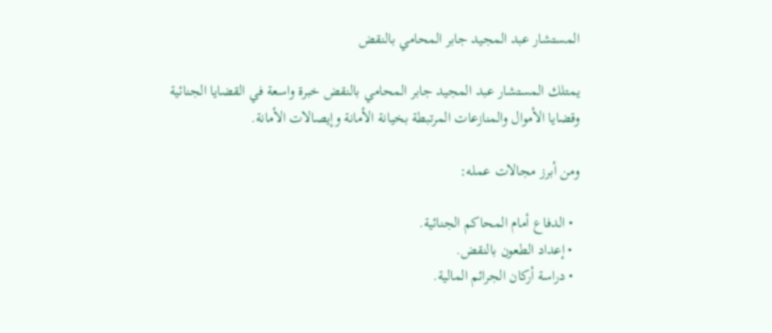المستشار عبد المجيد جابر المحامي بالنقض

يمتلك المستشار عبد المجيد جابر المحامي بالنقض خبرة واسعة في القضايا الجنائية وقضايا الأموال والمنازعات المرتبطة بخيانة الأمانة وإيصالات الأمانة.

ومن أبرز مجالات عمله:

  • الدفاع أمام المحاكم الجنائية.
  • إعداد الطعون بالنقض.
  • دراسة أركان الجرائم المالية.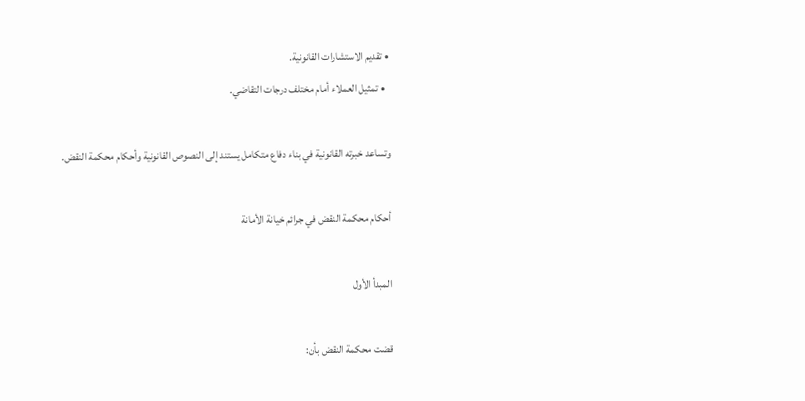• تقديم الاستشارات القانونية.
  • تمثيل العملاء أمام مختلف درجات التقاضي.

وتساعد خبرته القانونية في بناء دفاع متكامل يستند إلى النصوص القانونية وأحكام محكمة النقض.

أحكام محكمة النقض في جرائم خيانة الأمانة

المبدأ الأول

قضت محكمة النقض بأن: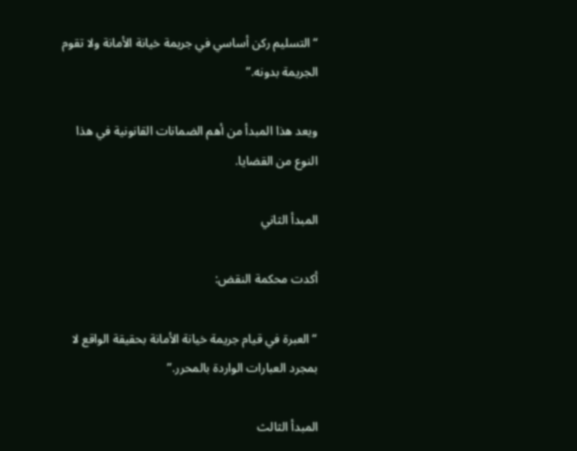“التسليم ركن أساسي في جريمة خيانة الأمانة ولا تقوم الجريمة بدونه.”

ويعد هذا المبدأ من أهم الضمانات القانونية في هذا النوع من القضايا.

المبدأ الثاني

أكدت محكمة النقض:

“العبرة في قيام جريمة خيانة الأمانة بحقيقة الواقع لا بمجرد العبارات الواردة بالمحرر.”

المبدأ الثالث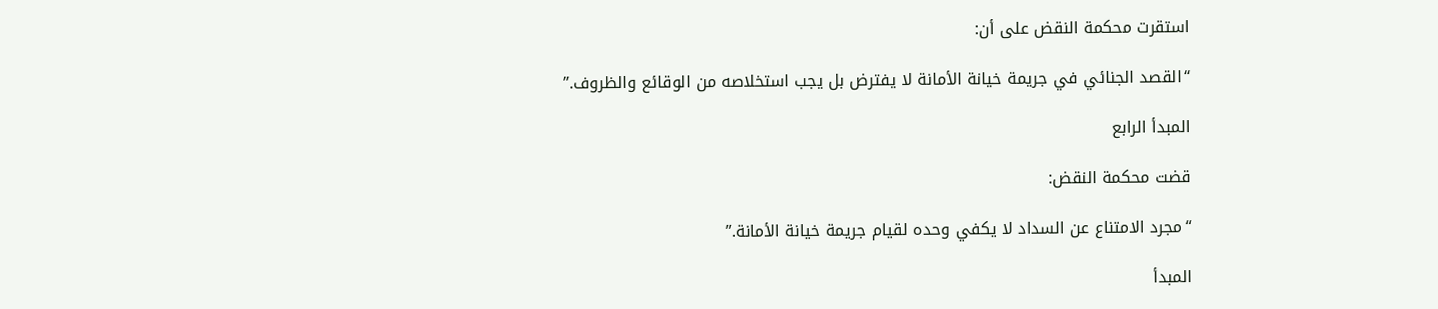استقرت محكمة النقض على أن:

“القصد الجنائي في جريمة خيانة الأمانة لا يفترض بل يجب استخلاصه من الوقائع والظروف.”

المبدأ الرابع

قضت محكمة النقض:

“مجرد الامتناع عن السداد لا يكفي وحده لقيام جريمة خيانة الأمانة.”

المبدأ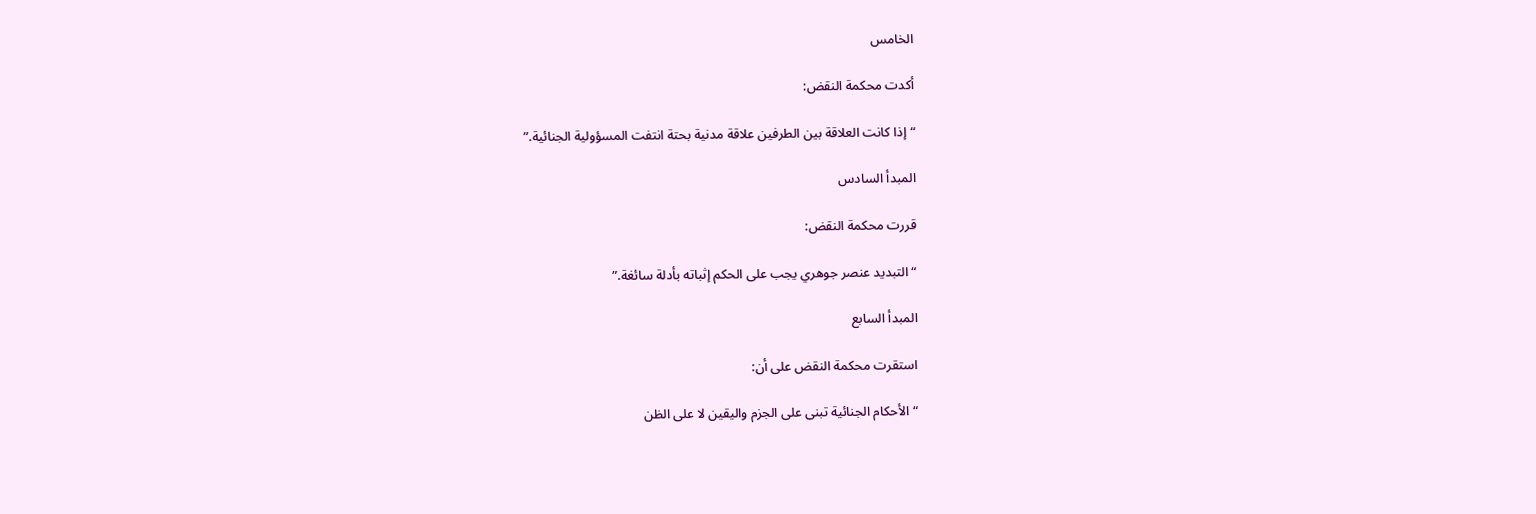الخامس

أكدت محكمة النقض:

“إذا كانت العلاقة بين الطرفين علاقة مدنية بحتة انتفت المسؤولية الجنائية.”

المبدأ السادس

قررت محكمة النقض:

“التبديد عنصر جوهري يجب على الحكم إثباته بأدلة سائغة.”

المبدأ السابع

استقرت محكمة النقض على أن:

“الأحكام الجنائية تبنى على الجزم واليقين لا على الظن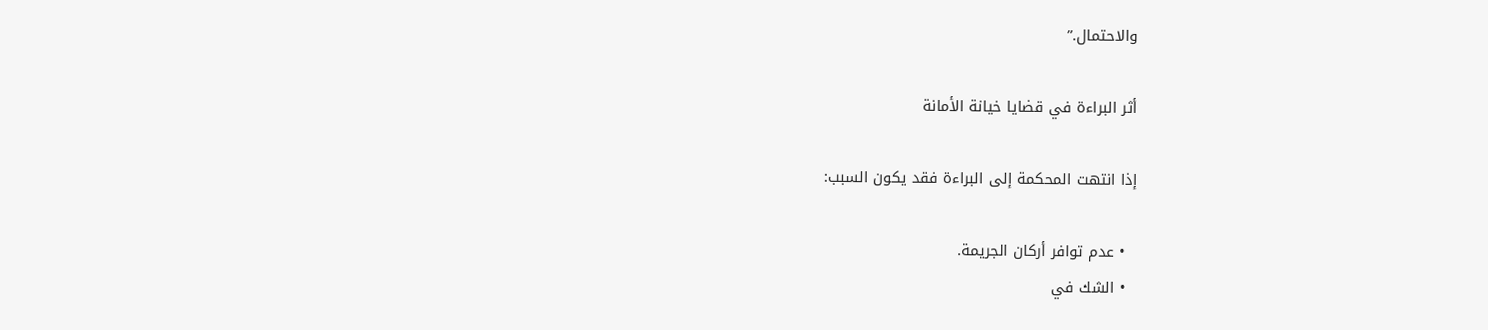والاحتمال.”

أثر البراءة في قضايا خيانة الأمانة

إذا انتهت المحكمة إلى البراءة فقد يكون السبب:

  • عدم توافر أركان الجريمة.
  • الشك في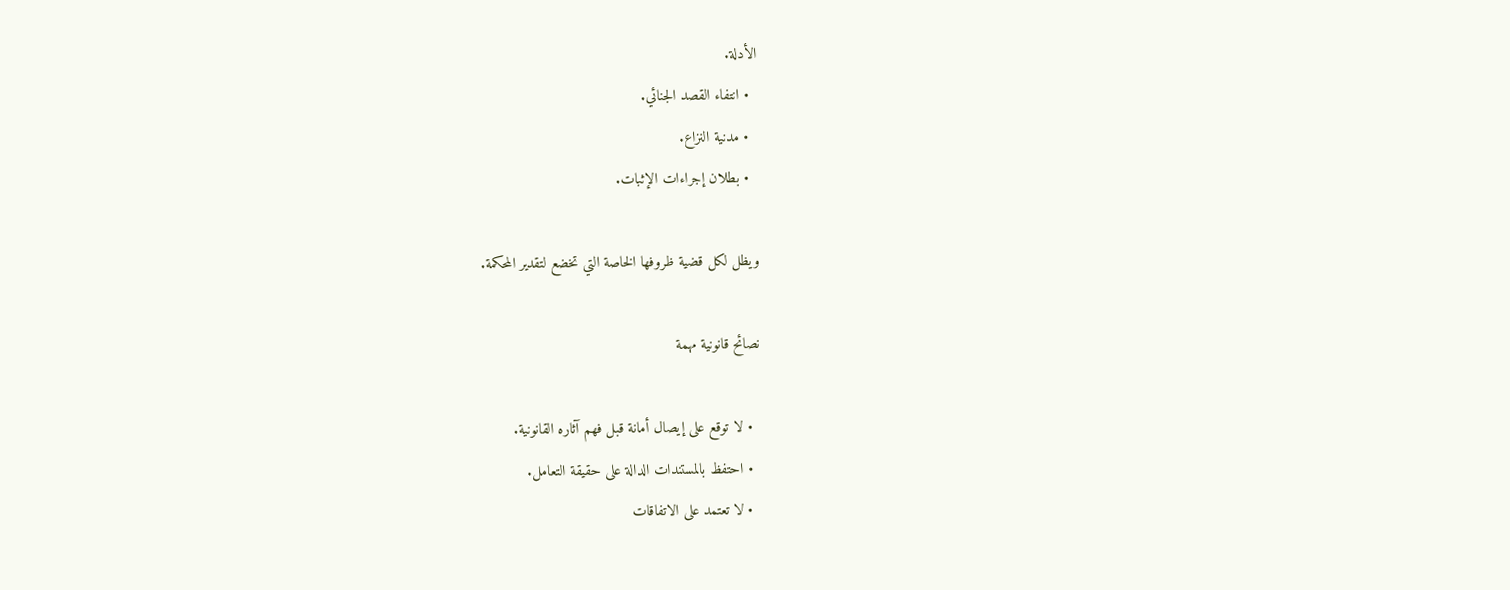الأدلة.
  • انتفاء القصد الجنائي.
  • مدنية النزاع.
  • بطلان إجراءات الإثبات.

ويظل لكل قضية ظروفها الخاصة التي تخضع لتقدير المحكمة.

نصائح قانونية مهمة

  • لا توقع على إيصال أمانة قبل فهم آثاره القانونية.
  • احتفظ بالمستندات الدالة على حقيقة التعامل.
  • لا تعتمد على الاتفاقات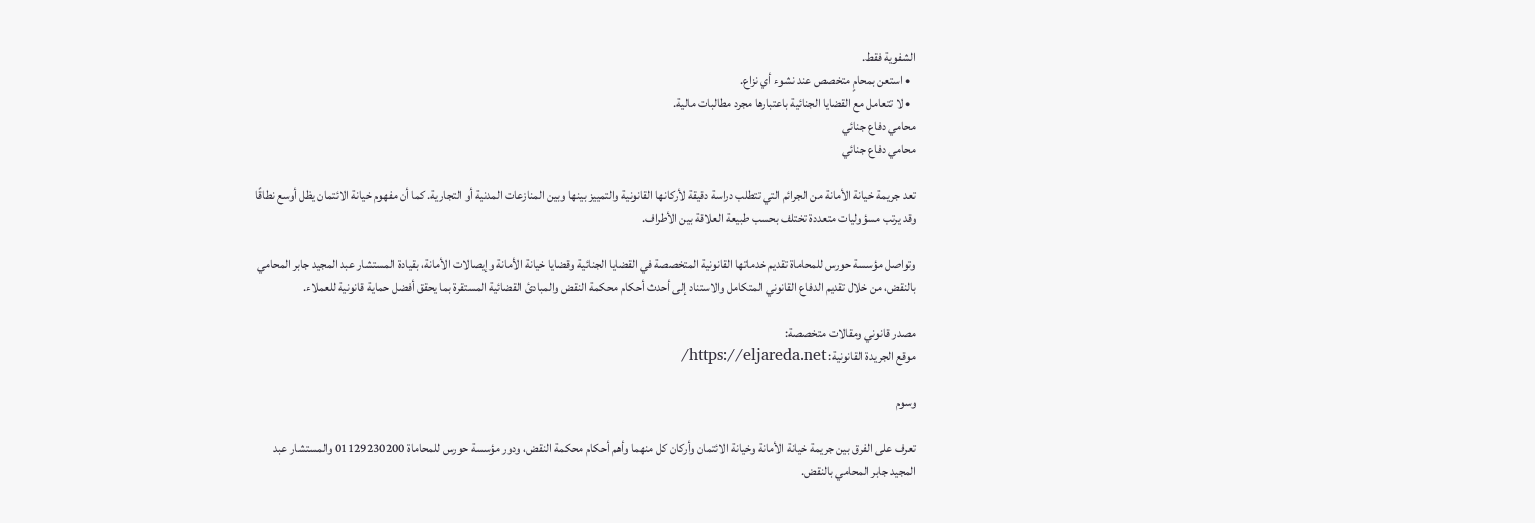الشفوية فقط.
  • استعن بمحامٍ متخصص عند نشوء أي نزاع.
  • لا تتعامل مع القضايا الجنائية باعتبارها مجرد مطالبات مالية.
محامي دفاع جنائي
محامي دفاع جنائي

تعد جريمة خيانة الأمانة من الجرائم التي تتطلب دراسة دقيقة لأركانها القانونية والتمييز بينها وبين المنازعات المدنية أو التجارية. كما أن مفهوم خيانة الائتمان يظل أوسع نطاقًا وقد يرتب مسؤوليات متعددة تختلف بحسب طبيعة العلاقة بين الأطراف.

وتواصل مؤسسة حورس للمحاماة تقديم خدماتها القانونية المتخصصة في القضايا الجنائية وقضايا خيانة الأمانة وإيصالات الأمانة، بقيادة المستشار عبد المجيد جابر المحامي بالنقض، من خلال تقديم الدفاع القانوني المتكامل والاستناد إلى أحدث أحكام محكمة النقض والمبادئ القضائية المستقرة بما يحقق أفضل حماية قانونية للعملاء.

مصدر قانوني ومقالات متخصصة:
موقع الجريدة القانونية: https://eljareda.net/

وسوم

تعرف على الفرق بين جريمة خيانة الأمانة وخيانة الائتمان وأركان كل منهما وأهم أحكام محكمة النقض، ودور مؤسسة حورس للمحاماة 01129230200 والمستشار عبد المجيد جابر المحامي بالنقض.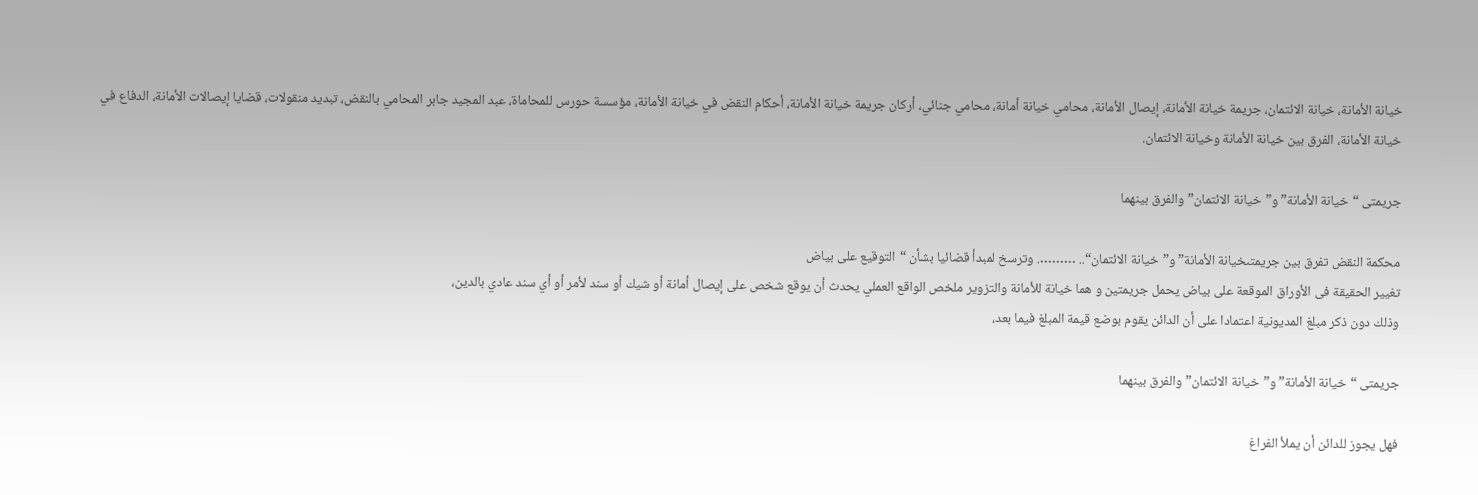خيانة الأمانة، خيانة الائتمان، جريمة خيانة الأمانة، إيصال الأمانة، محامي خيانة أمانة، محامي جنائي، أركان جريمة خيانة الأمانة، أحكام النقض في خيانة الأمانة، مؤسسة حورس للمحاماة، عبد المجيد جابر المحامي بالنقض، تبديد منقولات، قضايا إيصالات الأمانة، الدفاع في خيانة الأمانة، الفرق بين خيانة الأمانة وخيانة الائتمان.

جريمتى “خيانة الأمانة” و”خيانة الائتمان” والفرق بينهما

محكمة النقض تفرق بين جريمتىخيانة الأمانة” و”خيانة الائتمان“.. ………. وترسخ لمبدأ قضائيا بشأن “التوقيع على بياض
تغيير الحقيقة فى الأوراق الموقعة على بياض يحمل جريمتين و هما خيانة للأمانة والتزوير ملخص الواقع العملي يحدث أن يوقع شخص على إيصال أمانة أو شيك أو سند لأمر أو أي سند عادي بالدين،
وذلك دون ذكر مبلغ المديونية اعتمادا على أن الدائن يقوم بوضع قيمة المبلغ فيما بعد،

جريمتى “خيانة الأمانة” و”خيانة الائتمان” والفرق بينهما

فهل يجوز للدائن أن يملأ الفراغ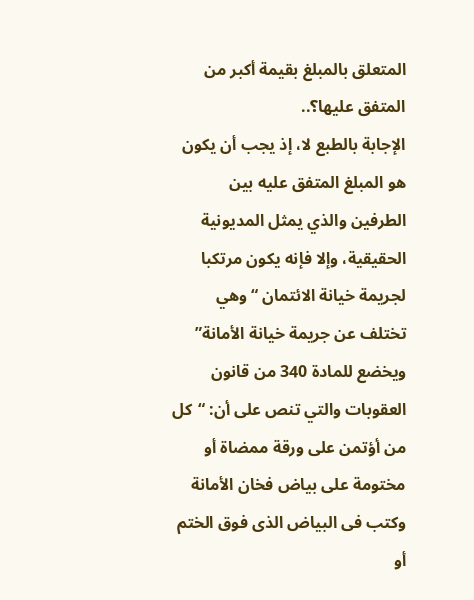المتعلق بالمبلغ بقيمة أكبر من المتفق عليها؟..
الإجابة بالطبع لا، إذ يجب أن يكون هو المبلغ المتفق عليه بين الطرفين والذي يمثل المديونية الحقيقية، وإلا فإنه يكون مرتكبا لجريمة خيانة الائتمان “وهي تختلف عن جريمة خيانة الأمانة” ويخضع للمادة 340 من قانون العقوبات والتي تنص على أن: “كل من أؤتمن على ورقة ممضاة أو مختومة على بياض فخان الأمانة وكتب فى البياض الذى فوق الختم أو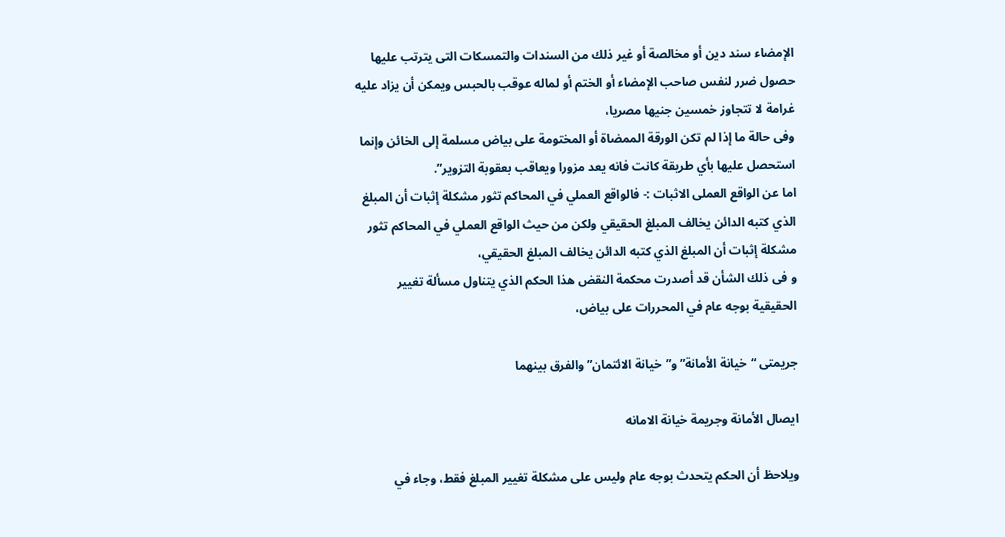الإمضاء سند دين أو مخالصة أو غير ذلك من السندات والتمسكات التى يترتب عليها حصول ضرر لنفس صاحب الإمضاء أو الختم أو لماله عوقب بالحبس ويمكن أن يزاد عليه غرامة لا تتجاوز خمسين جنيها مصريا،
وفى حالة ما إذا لم تكن الورقة الممضاة أو المختومة على بياض مسلمة إلى الخائن وإنما استحصل عليها بأي طريقة كانت فانه يعد مزورا ويعاقب بعقوبة التزوير”.
اما عن الواقع العملى الاثبات :- فالواقع العملي في المحاكم تثور مشكلة إثبات أن المبلغ الذي كتبه الدائن يخالف المبلغ الحقيقي ولكن من حيث الواقع العملي في المحاكم تثور مشكلة إثبات أن المبلغ الذي كتبه الدائن يخالف المبلغ الحقيقي،
و فى ذلك الشأن قد أصدرت محكمة النقض هذا الحكم الذي يتناول مسألة تغيير الحقيقية بوجه عام في المحررات على بياض،

جريمتى “خيانة الأمانة” و”خيانة الائتمان” والفرق بينهما

ايصال الأمانة وجريمة خيانة الامانه

ويلاحظ أن الحكم يتحدث بوجه عام وليس على مشكلة تغيير المبلغ فقط، وجاء في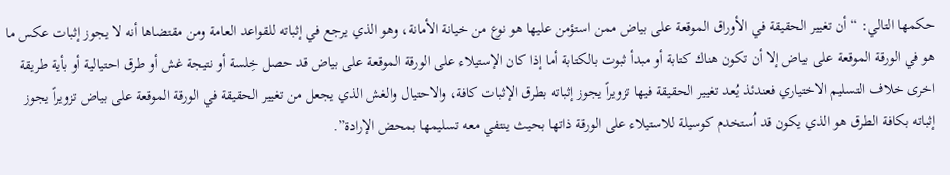حكمها التالي: “أن تغيير الحقيقة في الأوراق الموقعة على بياض ممن استؤمن عليها هو نوع من خيانة الأمانة، وهو الذي يرجع في إثباته للقواعد العامة ومن مقتضاها أنه لا يجوز إثبات عكس ما هو في الورقة الموقعة على بياض إلا أن تكون هناك كتابة أو مبدأ ثبوت بالكتابة أما إذا كان الإستيلاء على الورقة الموقعة على بياض قد حصل خِلسة أو نتيجة غش أو طرق احتيالية أو بأية طريقة اخرى خلاف التسليم الاختياري فعندئذ يُعد تغيير الحقيقة فيها تزويراً يجوز إثباته بطرق الإثبات كافة، والاحتيال والغش الذي يجعل من تغيير الحقيقة في الورقة الموقعة على بياض تزويراً يجوز إثباته بكافة الطرق هو الذي يكون قد اُستخدم كوسيلة للاستيلاء على الورقة ذاتها بحيث ينتفي معه تسليمها بمحض الإرادة”.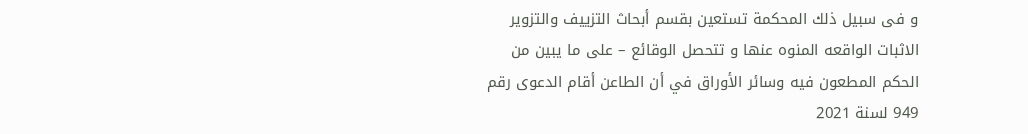و فى سبيل ذلك المحكمة تستعين بقسم أبحاث التزييف والتزوير الاثبات الواقعه المنوه عنها و تتحصل الوقائع – على ما يبين من الحكم المطعون فيه وسائر الأوراق في أن الطاعن أقام الدعوى رقم 949 لسنة 2021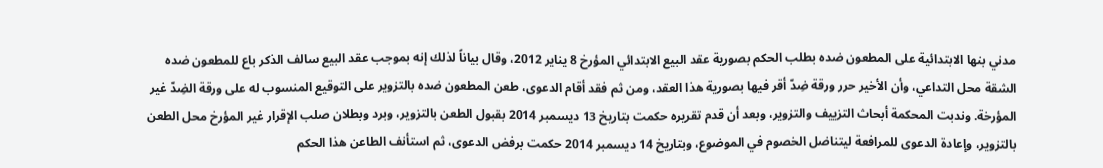مدني بنها الابتدائية على المطعون ضده بطلب الحكم بصورية عقد البيع الابتدائي المؤرخ 8 يناير 2012، وقال بياناً لذلك إنه بموجب عقد البيع سالف الذكر باع للمطعون ضده الشقة محل التداعي، وأن الأخير حرر ورقة ضِدّ أقر فيها بصورية هذا العقد، ومن ثم فقد أقام الدعوى، طعن المطعون ضده بالتزوير على التوقيع المنسوب له على ورقة الضِدّ غير المؤرخة. وندبت المحكمة أبحاث التزييف والتزوير، وبعد أن قدم تقريره حكمت بتاريخ 13 ديسمبر 2014 بقبول الطعن بالتزوير، وبرد وبطلان صلب الإقرار غير المؤرخ محل الطعن بالتزوير، وإعادة الدعوى للمرافعة ليتناضل الخصوم في الموضوع، وبتاريخ 14 ديسمبر 2014 حكمت برفض الدعوى، ثم استأنف الطاعن هذا الحكم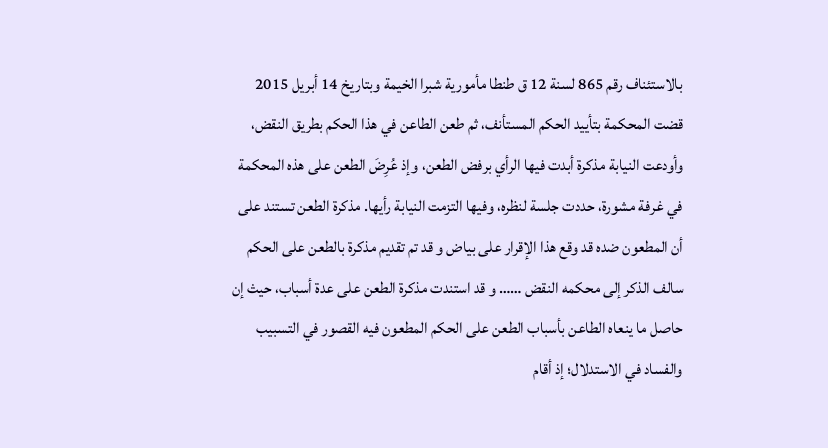بالاستئناف رقم 865 لسنة 12 ق طنطا مأمورية شبرا الخيمة وبتاريخ 14 أبريل 2015 قضت المحكمة بتأييد الحكم المستأنف، ثم طعن الطاعن في هذا الحكم بطريق النقض، وأودعت النيابة مذكرة أبدت فيها الرأي برفض الطعن، وإذ عُرِضَ الطعن على هذه المحكمة في غرفة مشورة، حددت جلسة لنظره، وفيها التزمت النيابة رأيها. مذكرة الطعن تستند على أن المطعون ضده قد وقع هذا الإقرار على بياض و قد تم تقديم مذكرة بالطعن على الحكم سالف الذكر إلى محكمه النقض …… و قد استندت مذكرة الطعن على عدة أسباب، حيث إن حاصل ما ينعاه الطاعن بأسباب الطعن على الحكم المطعون فيه القصور في التسبيب والفساد في الاستدلال؛ إذ أقام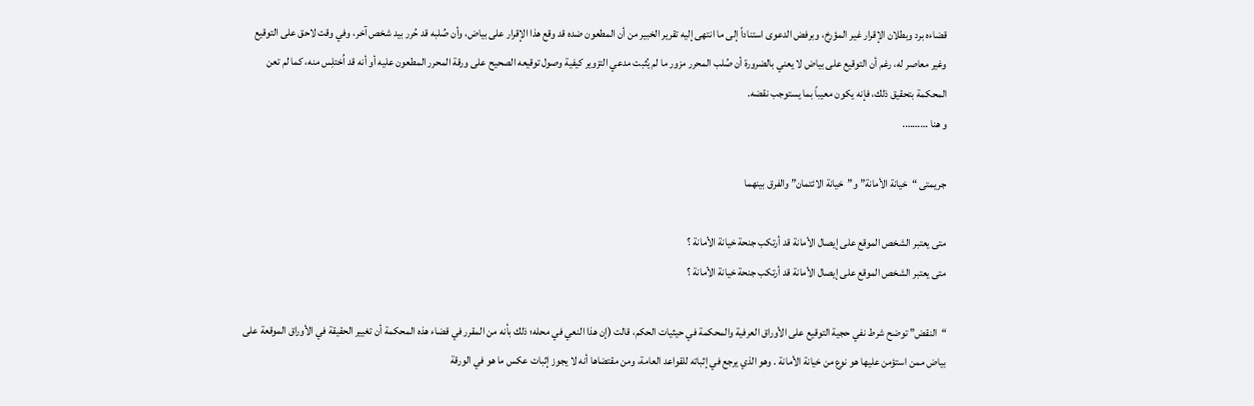قضاءه برد وبطلان الإقرار غير المؤرخ، وبرفض الدعوى استناداً إلى ما انتهى إليه تقرير الخبير من أن المطعون ضده قد وقع هذا الإقرار على بياض، وأن صُلبه قد حُرر بيد شخص آخر، وفي وقت لاحق على التوقيع وغير معاصر له، رغم أن التوقيع على بياض لا يعني بالضرورة أن صُلب المحرر مزور ما لم يُثبت مدعي التزوير كيفية وصول توقيعه الصحيح على ورقة المحرر المطعون عليه أو أنه قد اُختلِس منه، كما لم تعن المحكمة بتحقيق ذلك، فإنه يكون معيباً بما يستوجب نقضه.
و هنا ……….

جريمتى “خيانة الأمانة” و”خيانة الائتمان” والفرق بينهما

متى يعتبر الشخص الموقع على إيصال الأمانة قد أرتكب جنحة خيانة الأمانة ؟
متى يعتبر الشخص الموقع على إيصال الأمانة قد أرتكب جنحة خيانة الأمانة ؟

“النقض” توضح شرط نفي حجية التوقيع على الأوراق العرفية والمحكمة في حيثيات الحكم، قالت (إن هذا النعي في محله؛ ذلك بأنه من المقرر في قضاء هذه المحكمة أن تغيير الحقيقة في الأوراق الموقعة على بياض ممن استؤمن عليها هو نوع من خيانة الأمانة . وهو الذي يرجع في إثباته للقواعد العامة، ومن مقتضاها أنه لا يجوز إثبات عكس ما هو في الورقة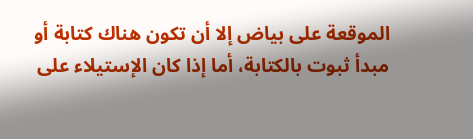الموقعة على بياض إلا أن تكون هناك كتابة أو مبدأ ثبوت بالكتابة، أما إذا كان الإستيلاء على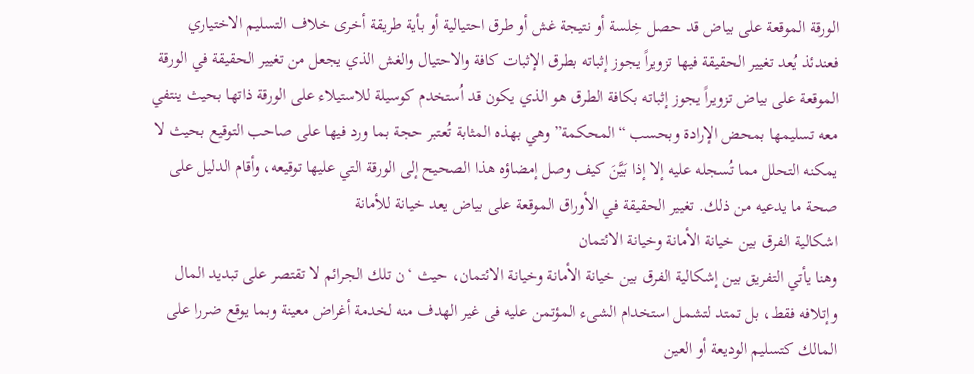الورقة الموقعة على بياض قد حصل خِلسة أو نتيجة غش أو طرق احتيالية أو بأية طريقة أخرى خلاف التسليم الاختياري فعندئذ يُعد تغيير الحقيقة فيها تزويراً يجوز إثباته بطرق الإثبات كافة والاحتيال والغش الذي يجعل من تغيير الحقيقة في الورقة الموقعة على بياض تزويراً يجوز إثباته بكافة الطرق هو الذي يكون قد اُستخدم كوسيلة للاستيلاء على الورقة ذاتها بحيث ينتفي معه تسليمها بمحض الإرادة وبحسب “المحكمة” وهي بهذه المثابة تُعتبر حجة بما ورد فيها على صاحب التوقيع بحيث لا يمكنه التحلل مما تُسجله عليه إلا إذا بَيَّنَ كيف وصل إمضاؤه هذا الصحيح إلى الورقة التي عليها توقيعه، وأقام الدليل على صحة ما يدعيه من ذلك. تغيير الحقيقة في الأوراق الموقعة على بياض يعد خيانة للأمانة
اشكالية الفرق بين خيانة الأمانة وخيانة الائتمان
وهنا يأتي التفريق بين إشكالية الفرق بين خيانة الأمانة وخيانة الائتمان، حيث ‘ن تلك الجرائم لا تقتصر على تبديد المال وإتلافه فقط، بل تمتد لتشمل استخدام الشىء المؤتمن عليه فى غير الهدف منه لخدمة أغراض معينة وبما يوقع ضررا على المالك كتسليم الوديعة أو العين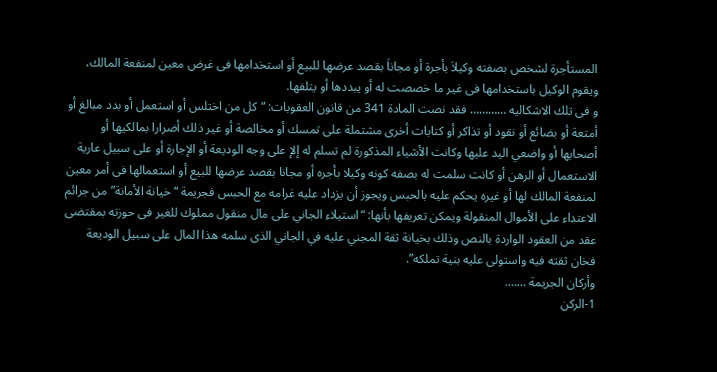المستأجرة لشخص بصفته وكيلاَ بأجرة أو مجاناَ بقصد عرضها للبيع أو استخدامها فى غرض معين لمنفعة المالك، ويقوم الوكيل باستخدامها فى غير ما خصصت له أو يبددها أو يتلفها.
و فى تلك الاشكاليه ………… فقد نصت المادة 341 من قانون العقوبات: “كل من اختلس أو استعمل أو بدد مبالغ أو أمتعة أو بضائع أو نقود أو تذاكر أو كتابات أخرى مشتملة على تمسك أو مخالصة أو غير ذلك أضرارا بمالكيها أو أصحابها أو واضعي اليد عليها وكانت الأشياء المذكورة لم تسلم له إلإ على وجه الوديعة أو الإجارة أو على سبيل عارية الاستعمال أو الرهن أو كانت سلمت له بصفه كونه وكيلا بأجره أو مجانا بقصد عرضها للبيع أو استعمالها فى أمر معين لمنفعة المالك لها أو غيره يحكم عليه بالحبس ويجوز أن يزداد عليه غرامه مع الحبس فجريمة “خيانة الأمانة” من جرائم الاعتداء على الأموال المنقولة ويمكن تعريفها بأنها: “استيلاء الجاني على مال منقول مملوك للغير فى حوزته بمقتضى عقد من العقود الواردة بالنص وذلك بخيانة ثقة المجني عليه في الجاني الذى سلمه هذا المال على سبيل الوديعة فخان ثقته فيه واستولى عليه بنية تملكه”.
وأركان الجريمة …….
1-الركن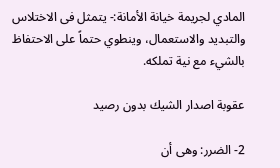المادي لجريمة خيانة الأمانة:- يتمثل فى الاختلاس والتبديد والاستعمال، وينطوي حتماً على الاحتفاظ بالشيء مع نية تملكه.

عقوبة اصدار الشيك بدون رصيد

2- الضرر: وهى أن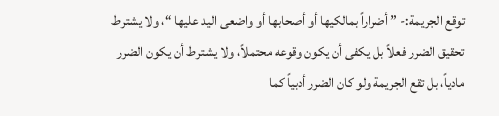توقع الجريمة:- ” أضراراً بمالكيها أو أصحابها أو واضعى اليد عليها “، ولا يشترط تحقيق الضرر فعلاً بل يكفى أن يكون وقوعه محتملاً، ولا يشترط أن يكون الضرر مادياً، بل تقع الجريمة ولو كان الضرر أدبياً كما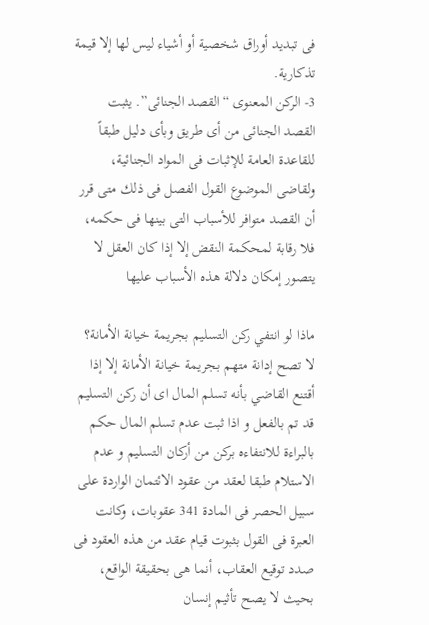فى تبديد أوراق شخصية أو أشياء ليس لها إلا قيمة تذكارية.
3- الركن المعنوى “القصد الجنائى”. يثبت القصد الجنائى من أى طريق وبأى دليل طبقاً للقاعدة العامة للإثبات فى المواد الجنائية، ولقاضى الموضوع القول الفصل فى ذلك متى قرر أن القصد متوافر للأسباب التى بينها فى حكمه، فلا رقابة لمحكمة النقض إلا إذا كان العقل لا يتصور إمكان دلالة هذه الأسباب عليها

ماذا لو انتفي ركن التسليم بجريمة خيانة الأمانة؟
لا تصح إدانة متهم بجريمة خيانة الأمانة إلا إذا أقتنع القاضي بأنه تسلم المال اى أن ركن التسليم قد تم بالفعل و اذا ثبت عدم تسلم المال حكم بالبراءة للانتفاءه بركن من أركان التسليم و عدم الاستلام طبقا لعقد من عقود الائتمان الواردة على سبيل الحصر فى المادة 341 عقوبات، وكانت العبرة فى القول بثبوت قيام عقد من هذه العقود فى صدد توقيع العقاب، أنما هى بحقيقة الواقع، بحيث لا يصح تأثيم إنسان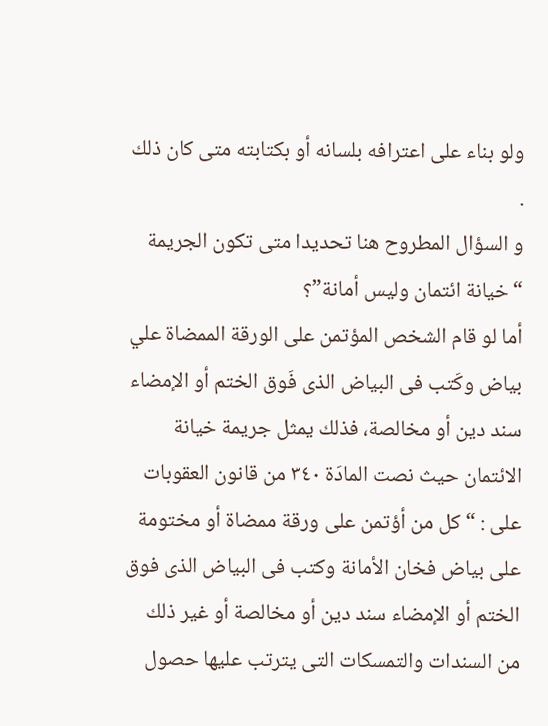ولو بناء على اعترافه بلسانه أو بكتابته متى كان ذلك .
و السؤال المطروح هنا تحديدا متى تكون الجريمة “خيانة ائتمان وليس أمانة”؟
أما لو قام الشخص المؤتمن على الورقة الممضاة علي بياض وكَتب فى البياض الذى فَوق الختم أو الإمضاء سند دين أو مخالصة، فذلك يمثل جريمة خيانة الائتمان حيث نصت المادَة ٣٤٠ من قانون العقوبات على : “كل من أؤتمن على ورقة ممضاة أو مختومة على بياض فخان الأمانة وكتب فى البياض الذى فوق الختم أو الإمضاء سند دين أو مخالصة أو غير ذلك من السندات والتمسكات التى يترتب عليها حصول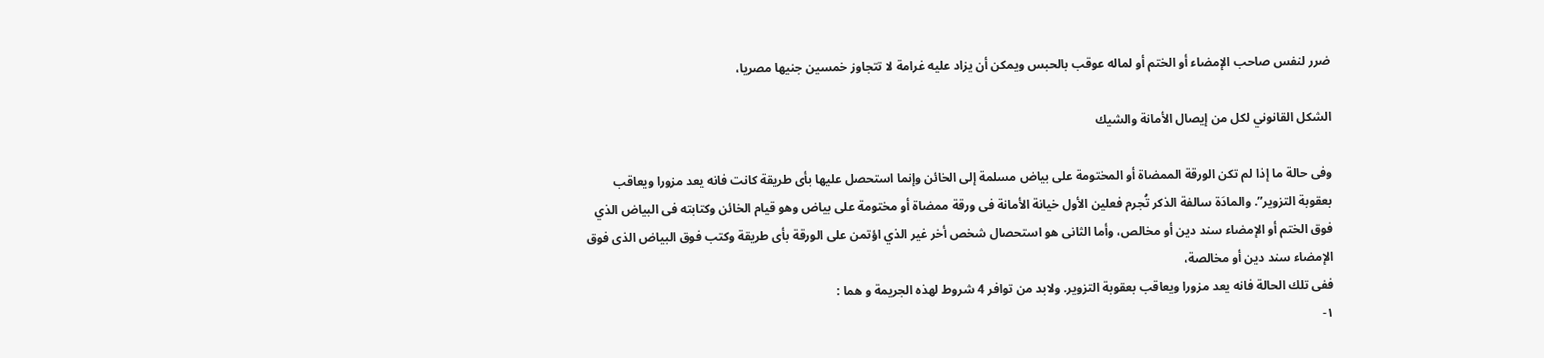ضرر لنفس صاحب الإمضاء أو الختم أو لماله عوقب بالحبس ويمكن أن يزاد عليه غرامة لا تتجاوز خمسين جنيها مصريا،

الشكل القانوني لكل من إيصال الأمانة والشيك

وفى حالة ما إذا لم تكن الورقة الممضاة أو المختومة على بياض مسلمة إلى الخائن وإنما استحصل عليها بأى طريقة كانت فانه يعد مزورا ويعاقب بعقوبة التزوير”. والمادَة سالفة الذكر تُجرم فعلين الأول خيانة الأمانة فى ورقة ممضاة أو مختومة على بياض وهو قيام الخائن وكتابته فى البياض الذي فوق الختم أو الإمضاء سند دين أو مخالص، وأما الثانى هو استحصال شخص أخر غير الذي اؤتمن على الورقة بأى طريقة وكتب فوق البياض الذى فوق الإمضاء سند دين أو مخالصة،
ففى تلك الحالة فانه يعد مزورا ويعاقب بعقوبة التزوير. ولابد من توافر 4 شروط لهذه الجريمة و هما :
١-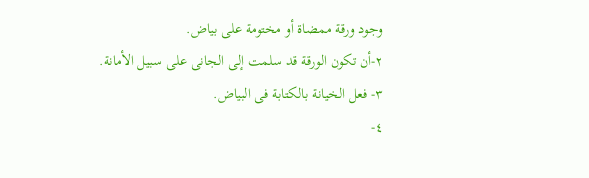وجود ورقة ممضاة أو مختومة على بياض.
٢-أن تكون الورقة قد سلمت إلى الجانى على سبيل الأمانة.
٣- فعل الخيانة بالكتابة فى البياض.
٤-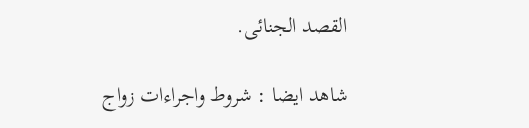القصد الجنائى.

شاهد ايضا : شروط واجراءات زواج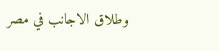وطلاق الاجانب في مصر